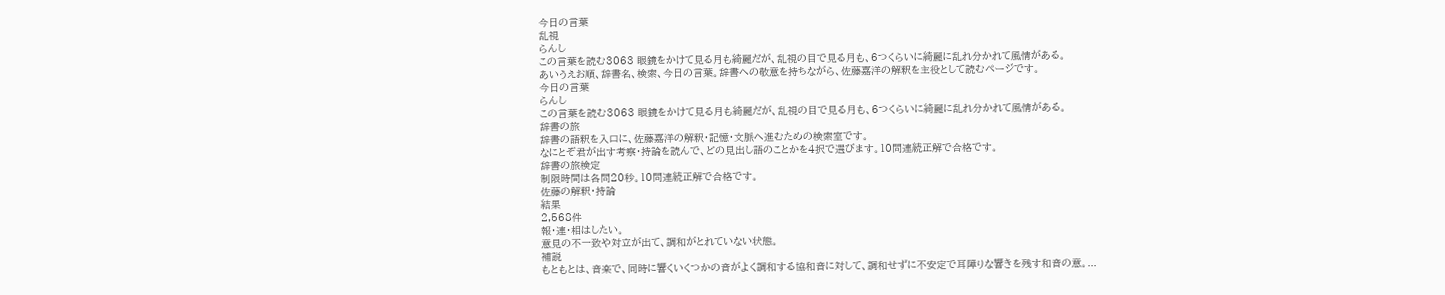今日の言葉
乱視
らんし
この言葉を読む3063 眼鏡をかけて見る月も綺麗だが、乱視の目で見る月も、6つくらいに綺麗に乱れ分かれて風情がある。
あいうえお順、辞書名、検索、今日の言葉。辞書への敬意を持ちながら、佐藤嘉洋の解釈を主役として読むページです。
今日の言葉
らんし
この言葉を読む3063 眼鏡をかけて見る月も綺麗だが、乱視の目で見る月も、6つくらいに綺麗に乱れ分かれて風情がある。
辞書の旅
辞書の語釈を入口に、佐藤嘉洋の解釈・記憶・文脈へ進むための検索室です。
なにとぞ君が出す考察・持論を読んで、どの見出し語のことかを4択で選びます。10問連続正解で合格です。
辞書の旅検定
制限時間は各問20秒。10問連続正解で合格です。
佐藤の解釈・持論
結果
2,568件
報・連・相はしたい。
意見の不一致や対立が出て、調和がとれていない状態。
補説
もともとは、音楽で、同時に響くいくつかの音がよく調和する協和音に対して、調和せずに不安定で耳障りな響きを残す和音の意。...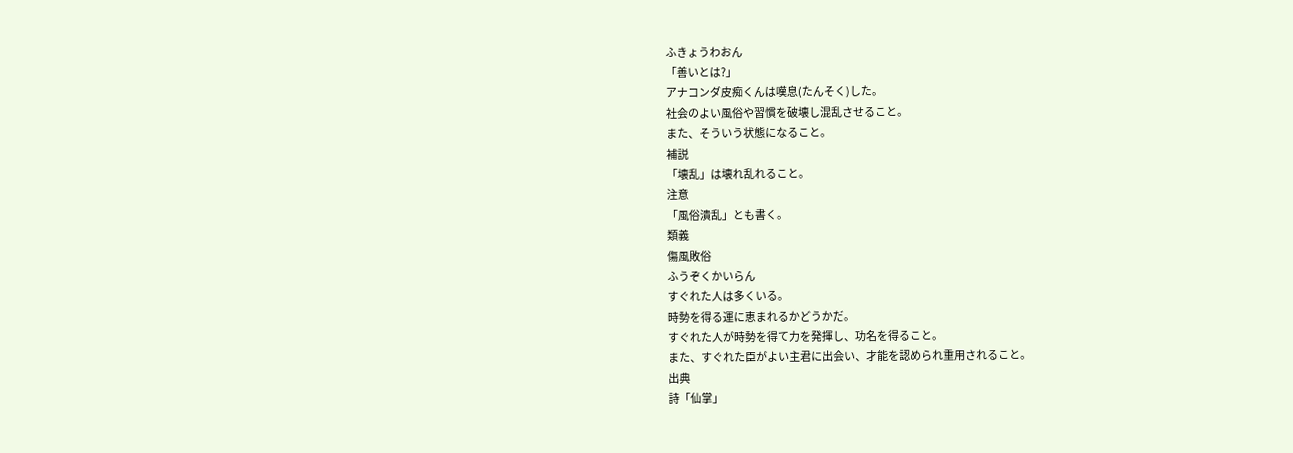ふきょうわおん
「善いとは?」
アナコンダ皮痴くんは嘆息(たんそく)した。
社会のよい風俗や習慣を破壊し混乱させること。
また、そういう状態になること。
補説
「壊乱」は壊れ乱れること。
注意
「風俗潰乱」とも書く。
類義
傷風敗俗
ふうぞくかいらん
すぐれた人は多くいる。
時勢を得る運に恵まれるかどうかだ。
すぐれた人が時勢を得て力を発揮し、功名を得ること。
また、すぐれた臣がよい主君に出会い、才能を認められ重用されること。
出典
詩「仙掌」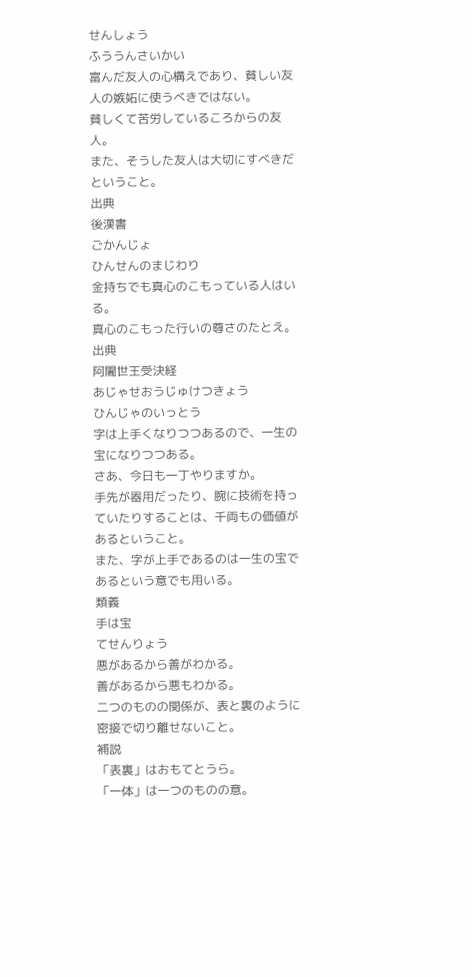せんしょう
ふううんさいかい
富んだ友人の心構えであり、貧しい友人の嫉妬に使うべきではない。
貧しくて苦労しているころからの友人。
また、そうした友人は大切にすべきだということ。
出典
後漢書
ごかんじょ
ひんせんのまじわり
金持ちでも真心のこもっている人はいる。
真心のこもった行いの尊さのたとえ。
出典
阿闍世王受決経
あじゃせおうじゅけつきょう
ひんじゃのいっとう
字は上手くなりつつあるので、一生の宝になりつつある。
さあ、今日も一丁やりますか。
手先が器用だったり、腕に技術を持っていたりすることは、千両もの価値があるということ。
また、字が上手であるのは一生の宝であるという意でも用いる。
類義
手は宝
てせんりょう
悪があるから善がわかる。
善があるから悪もわかる。
二つのものの関係が、表と裏のように密接で切り離せないこと。
補説
「表裏」はおもてとうら。
「一体」は一つのものの意。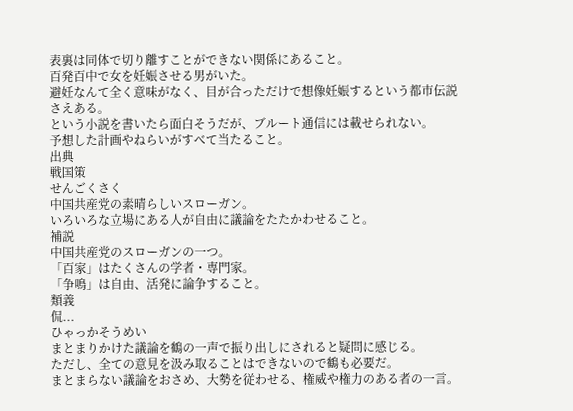表裏は同体で切り離すことができない関係にあること。
百発百中で女を妊娠させる男がいた。
避妊なんて全く意味がなく、目が合っただけで想像妊娠するという都市伝説さえある。
という小説を書いたら面白そうだが、ブルート通信には載せられない。
予想した計画やねらいがすべて当たること。
出典
戦国策
せんごくさく
中国共産党の素晴らしいスローガン。
いろいろな立場にある人が自由に議論をたたかわせること。
補説
中国共産党のスローガンの一つ。
「百家」はたくさんの学者・専門家。
「争鳴」は自由、活発に論争すること。
類義
侃...
ひゃっかそうめい
まとまりかけた議論を鶴の一声で振り出しにされると疑問に感じる。
ただし、全ての意見を汲み取ることはできないので鶴も必要だ。
まとまらない議論をおさめ、大勢を従わせる、権威や権力のある者の一言。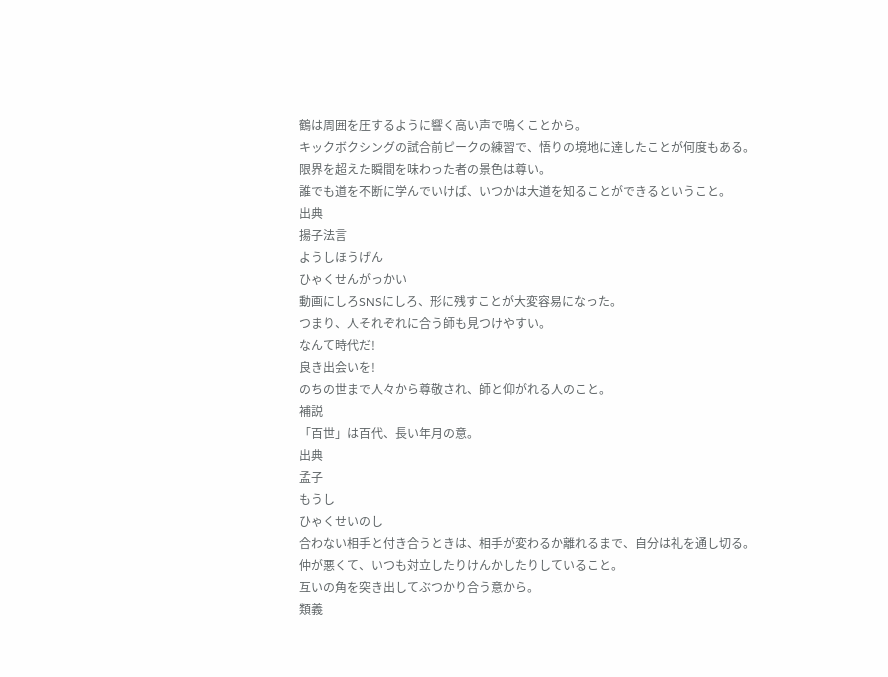鶴は周囲を圧するように響く高い声で鳴くことから。
キックボクシングの試合前ピークの練習で、悟りの境地に達したことが何度もある。
限界を超えた瞬間を味わった者の景色は尊い。
誰でも道を不断に学んでいけば、いつかは大道を知ることができるということ。
出典
揚子法言
ようしほうげん
ひゃくせんがっかい
動画にしろSNSにしろ、形に残すことが大変容易になった。
つまり、人それぞれに合う師も見つけやすい。
なんて時代だ!
良き出会いを!
のちの世まで人々から尊敬され、師と仰がれる人のこと。
補説
「百世」は百代、長い年月の意。
出典
孟子
もうし
ひゃくせいのし
合わない相手と付き合うときは、相手が変わるか離れるまで、自分は礼を通し切る。
仲が悪くて、いつも対立したりけんかしたりしていること。
互いの角を突き出してぶつかり合う意から。
類義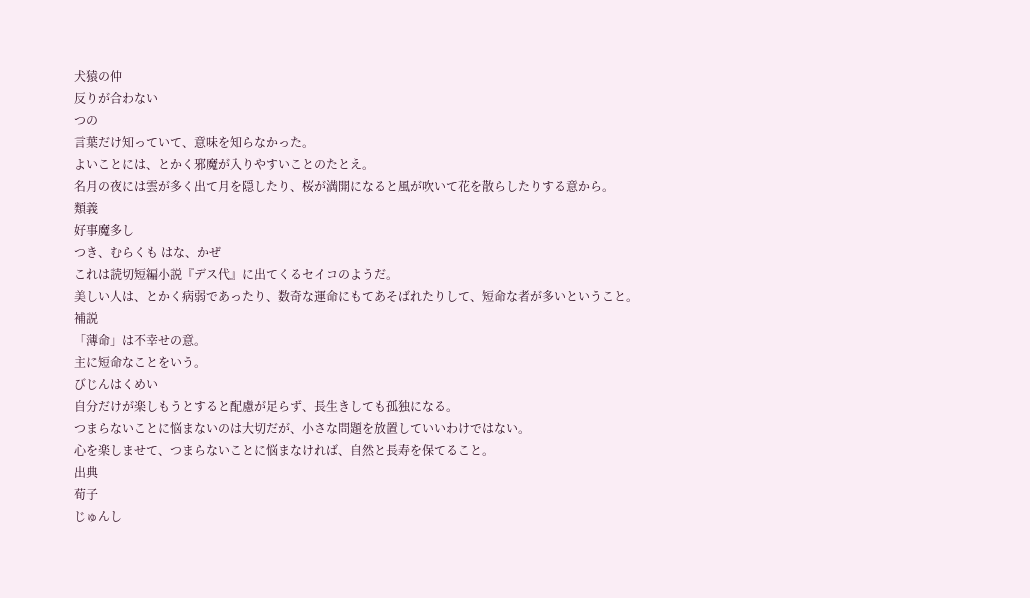犬猿の仲
反りが合わない
つの
言葉だけ知っていて、意味を知らなかった。
よいことには、とかく邪魔が入りやすいことのたとえ。
名月の夜には雲が多く出て月を隠したり、桜が満開になると風が吹いて花を散らしたりする意から。
類義
好事魔多し
つき、むらくも はな、かぜ
これは読切短編小説『デス代』に出てくるセイコのようだ。
美しい人は、とかく病弱であったり、数奇な運命にもてあそばれたりして、短命な者が多いということ。
補説
「薄命」は不幸せの意。
主に短命なことをいう。
びじんはくめい
自分だけが楽しもうとすると配慮が足らず、長生きしても孤独になる。
つまらないことに悩まないのは大切だが、小さな問題を放置していいわけではない。
心を楽しませて、つまらないことに悩まなければ、自然と長寿を保てること。
出典
荀子
じゅんし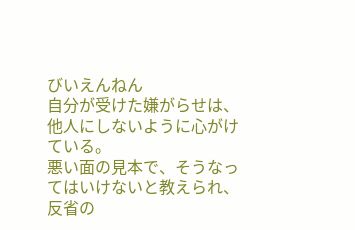びいえんねん
自分が受けた嫌がらせは、他人にしないように心がけている。
悪い面の見本で、そうなってはいけないと教えられ、反省の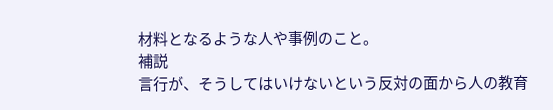材料となるような人や事例のこと。
補説
言行が、そうしてはいけないという反対の面から人の教育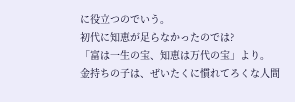に役立つのでいう。
初代に知恵が足らなかったのでは?
「富は一生の宝、知恵は万代の宝」より。
金持ちの子は、ぜいたくに慣れてろくな人間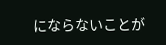にならないことが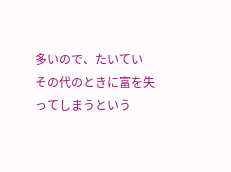多いので、たいてい
その代のときに富を失ってしまうという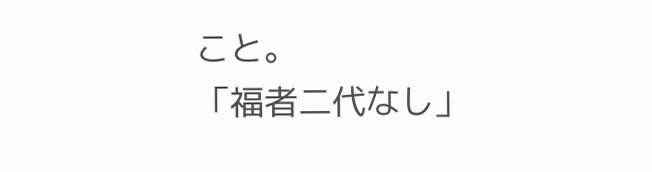こと。
「福者二代なし」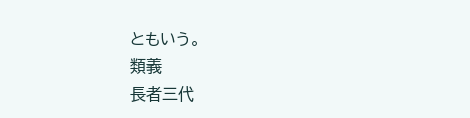ともいう。
類義
長者三代